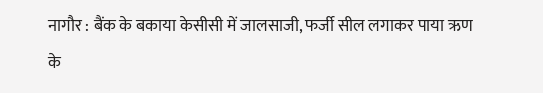नागौर : बैंक के बकाया केसीसी में जालसाजी, फर्जी सील लगाकर पाया ऋण के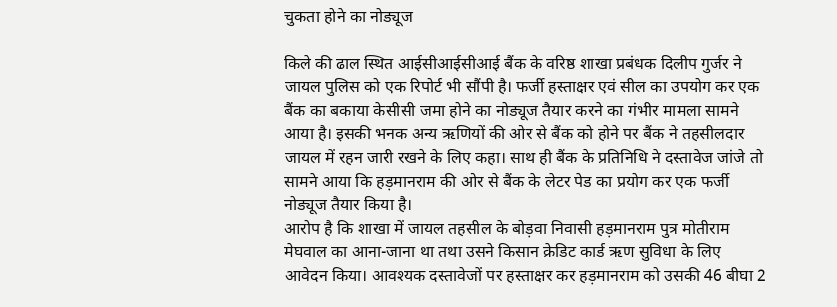चुकता होने का नोड्यूज

किले की ढाल स्थित आईसीआईसीआई बैंक के वरिष्ठ शाखा प्रबंधक दिलीप गुर्जर ने जायल पुलिस को एक रिपोर्ट भी सौंपी है। फर्जी हस्ताक्षर एवं सील का उपयोग कर एक बैंक का बकाया केसीसी जमा होने का नोड्यूज तैयार करने का गंभीर मामला सामने आया है। इसकी भनक अन्य ऋणियों की ओर से बैंक को होने पर बैंक ने तहसीलदार जायल में रहन जारी रखने के लिए कहा। साथ ही बैंक के प्रतिनिधि ने दस्तावेज जांजे तो सामने आया कि हड़मानराम की ओर से बैंक के लेटर पेड का प्रयोग कर एक फर्जी नोड्यूज तैयार किया है।
आरोप है कि शाखा में जायल तहसील के बोड़वा निवासी हड़मानराम पुत्र मोतीराम मेघवाल का आना-जाना था तथा उसने किसान क्रेडिट कार्ड ऋण सुविधा के लिए आवेदन किया। आवश्यक दस्तावेजों पर हस्ताक्षर कर हड़मानराम को उसकी 46 बीघा 2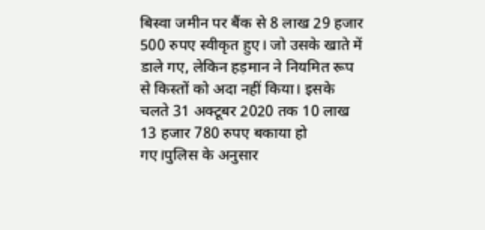बिस्वा जमीन पर बैंक से 8 लाख 29 हजार 500 रुपए स्वीकृत हुए। जो उसके खाते में डाले गए, लेकिन हड़मान ने नियमित रूप से किस्तों को अदा नहीं किया। इसके चलते 31 अक्टूबर 2020 तक 10 लाख 13 हजार 780 रुपए बकाया हो गए।पुलिस के अनुसार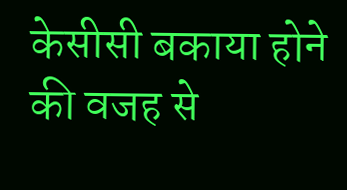केसीसी बकाया होने की वजह से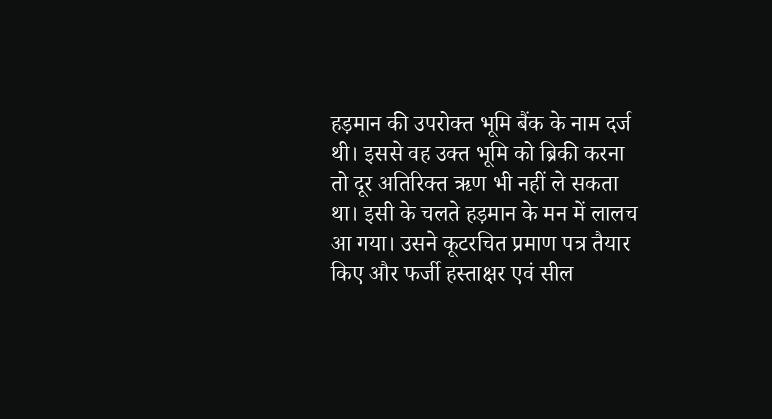हड़मान की उपरोक्त भूमि बैंक के नाम दर्ज थी। इससे वह उक्त भूमि को ब्रिकी करना तो दूर अतिरिक्त ऋण भी नहीं ले सकता था। इसी के चलते हड़मान के मन में लालच आ गया। उसने कूटरचित प्रमाण पत्र तैयार किए और फर्जी हस्ताक्षर एवं सील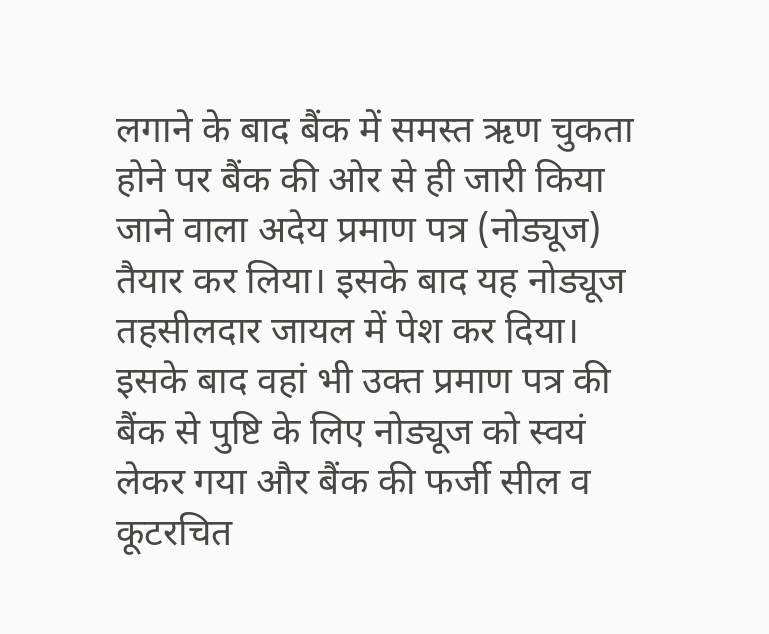लगाने के बाद बैंक में समस्त ऋण चुकता होने पर बैंक की ओर से ही जारी किया जाने वाला अदेय प्रमाण पत्र (नोड्यूज) तैयार कर लिया। इसके बाद यह नोड्यूज तहसीलदार जायल में पेश कर दिया। इसके बाद वहां भी उक्त प्रमाण पत्र की बैंक से पुष्टि के लिए नोड्यूज को स्वयं लेकर गया और बैंक की फर्जी सील व कूटरचित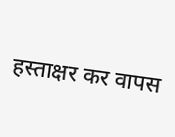हस्ताक्षर कर वापस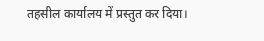तहसील कार्यालय में प्रस्तुत कर दिया।